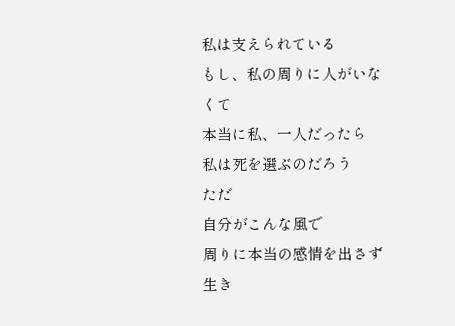私は支えられている
もし、私の周りに人がいなくて
本当に私、一人だったら
私は死を選ぶのだろう
ただ
自分がこんな風で
周りに本当の感情を出さず
生き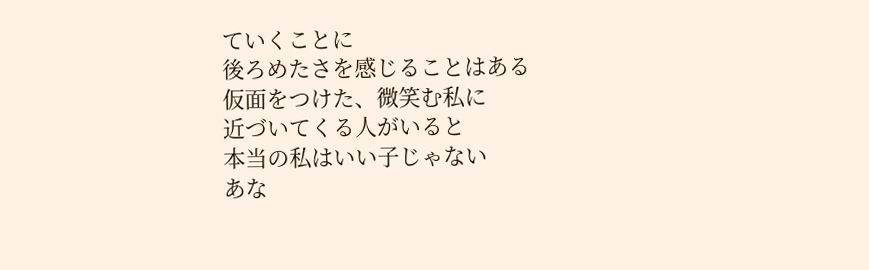ていくことに
後ろめたさを感じることはある
仮面をつけた、微笑む私に
近づいてくる人がいると
本当の私はいい子じゃない
あな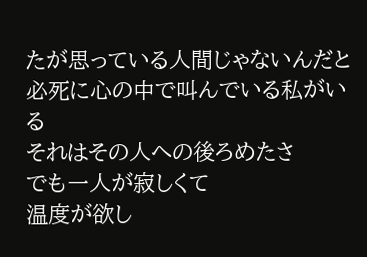たが思っている人間じゃないんだと
必死に心の中で叫んでいる私がいる
それはその人への後ろめたさ
でも一人が寂しくて
温度が欲し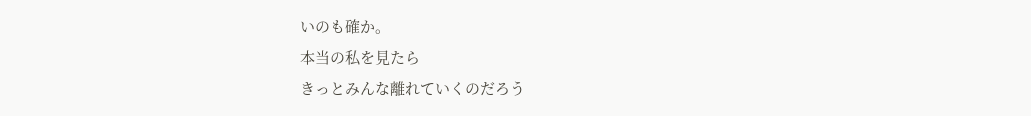いのも確か。
本当の私を見たら
きっとみんな離れていくのだろう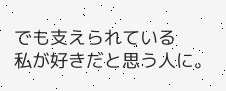でも支えられている
私が好きだと思う人に。